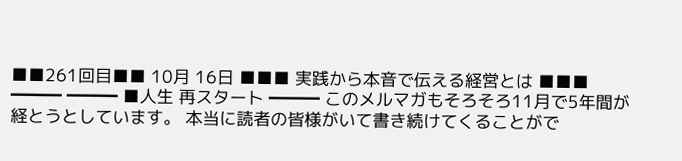■■261回目■■ 10月 16日 ■■■ 実践から本音で伝える経営とは ■■■ ━━━ ━━━ ■人生 再スタート ━━━ このメルマガもそろそろ11月で5年間が経とうとしています。 本当に読者の皆様がいて書き続けてくることがで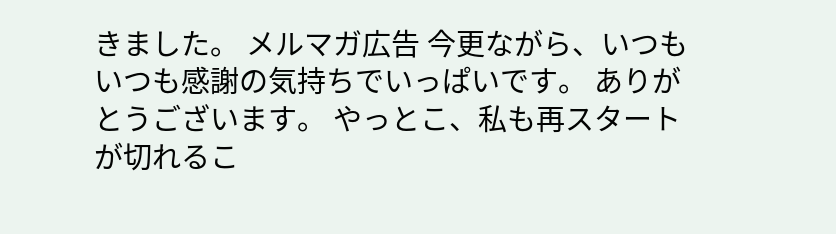きました。 メルマガ広告 今更ながら、いつもいつも感謝の気持ちでいっぱいです。 ありがとうございます。 やっとこ、私も再スタートが切れるこ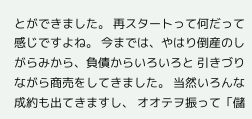とができました。 再スタートって何だって感じですよね。 今までは、やはり倒産のしがらみから、負債からいろいろと 引きづりながら商売をしてきました。 当然いろんな成約も出てきますし、 オオテヲ振って「儲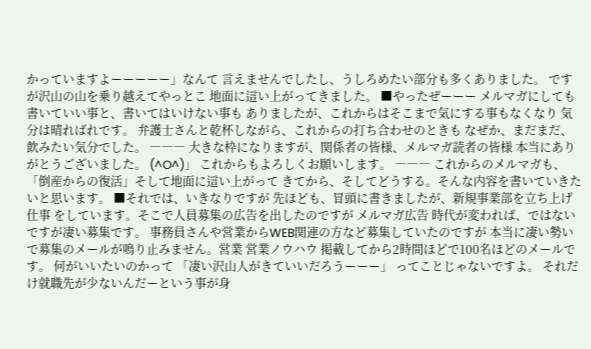かっていますよーーーーー」なんて 言えませんでしたし、うしろめたい部分も多くありました。 ですが沢山の山を乗り越えてやっとこ 地面に這い上がってきました。 ■やったぜーーー メルマガにしても書いていい事と、書いてはいけない事も ありましたが、これからはそこまで気にする事もなくなり 気分は晴ればれです。 弁護士さんと乾杯しながら、これからの打ち合わせのときも なぜか、まだまだ、飲みたい気分でした。 ――― 大きな枠になりますが、関係者の皆様、メルマガ読者の皆様 本当にありがとうございました。 (^O^)」 これからもよろしくお願いします。 ――― これからのメルマガも、「倒産からの復活」そして地面に這い上がって きてから、そしてどうする。そんな内容を書いていきたいと思います。 ■それでは、いきなりですが 先ほども、冒頭に書きましたが、新規事業部を立ち上げ仕事 をしています。そこで人員募集の広告を出したのですが メルマガ広告 時代が変われば、ではないですが凄い募集です。 事務員さんや営業からWEB関連の方など募集していたのですが 本当に凄い勢いで募集のメールが鳴り止みません。営業 営業ノウハウ 掲載してから2時間ほどで100名ほどのメールです。 何がいいたいのかって 「凄い沢山人がきていいだろうーーー」 ってことじゃないですよ。 それだけ就職先が少ないんだーという事が身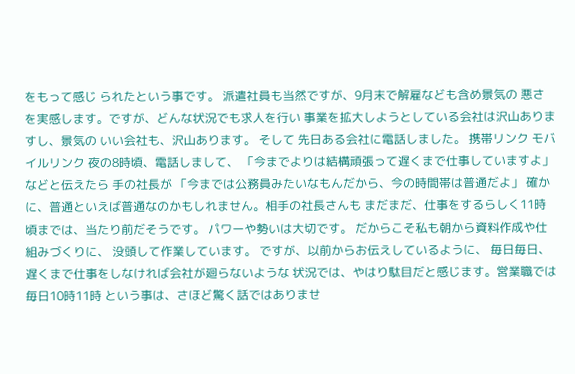をもって感じ られたという事です。 派遣社員も当然ですが、9月末で解雇なども含め景気の 悪さを実感します。ですが、どんな状況でも求人を行い 事業を拡大しようとしている会社は沢山ありますし、景気の いい会社も、沢山あります。 そして 先日ある会社に電話しました。 携帯リンク モバイルリンク 夜の8時頃、電話しまして、 「今までよりは結構頑張って遅くまで仕事していますよ」 などと伝えたら 手の社長が 「今までは公務員みたいなもんだから、今の時間帯は普通だよ」 確かに、普通といえば普通なのかもしれません。相手の社長さんも まだまだ、仕事をするらしく11時頃までは、当たり前だそうです。 パワーや勢いは大切です。 だからこそ私も朝から資料作成や仕組みづくりに、 没頭して作業しています。 ですが、以前からお伝えしているように、 毎日毎日、遅くまで仕事をしなければ会社が廻らないような 状況では、やはり駄目だと感じます。営業職では毎日10時11時 という事は、さほど驚く話ではありませ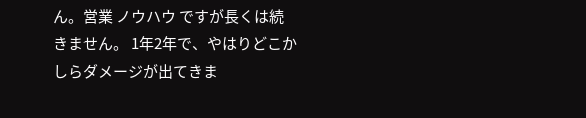ん。営業 ノウハウ ですが長くは続きません。 1年2年で、やはりどこかしらダメージが出てきま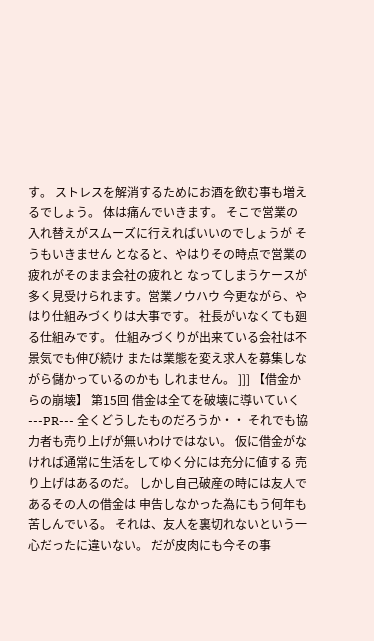す。 ストレスを解消するためにお酒を飲む事も増えるでしょう。 体は痛んでいきます。 そこで営業の入れ替えがスムーズに行えればいいのでしょうが そうもいきません となると、やはりその時点で営業の疲れがそのまま会社の疲れと なってしまうケースが多く見受けられます。営業ノウハウ 今更ながら、やはり仕組みづくりは大事です。 社長がいなくても廻る仕組みです。 仕組みづくりが出来ている会社は不景気でも伸び続け または業態を変え求人を募集しながら儲かっているのかも しれません。 ]]] 【借金からの崩壊】 第15回 借金は全てを破壊に導いていく ---PR--- 全くどうしたものだろうか・・ それでも協力者も売り上げが無いわけではない。 仮に借金がなければ通常に生活をしてゆく分には充分に値する 売り上げはあるのだ。 しかし自己破産の時には友人であるその人の借金は 申告しなかった為にもう何年も苦しんでいる。 それは、友人を裏切れないという一心だったに違いない。 だが皮肉にも今その事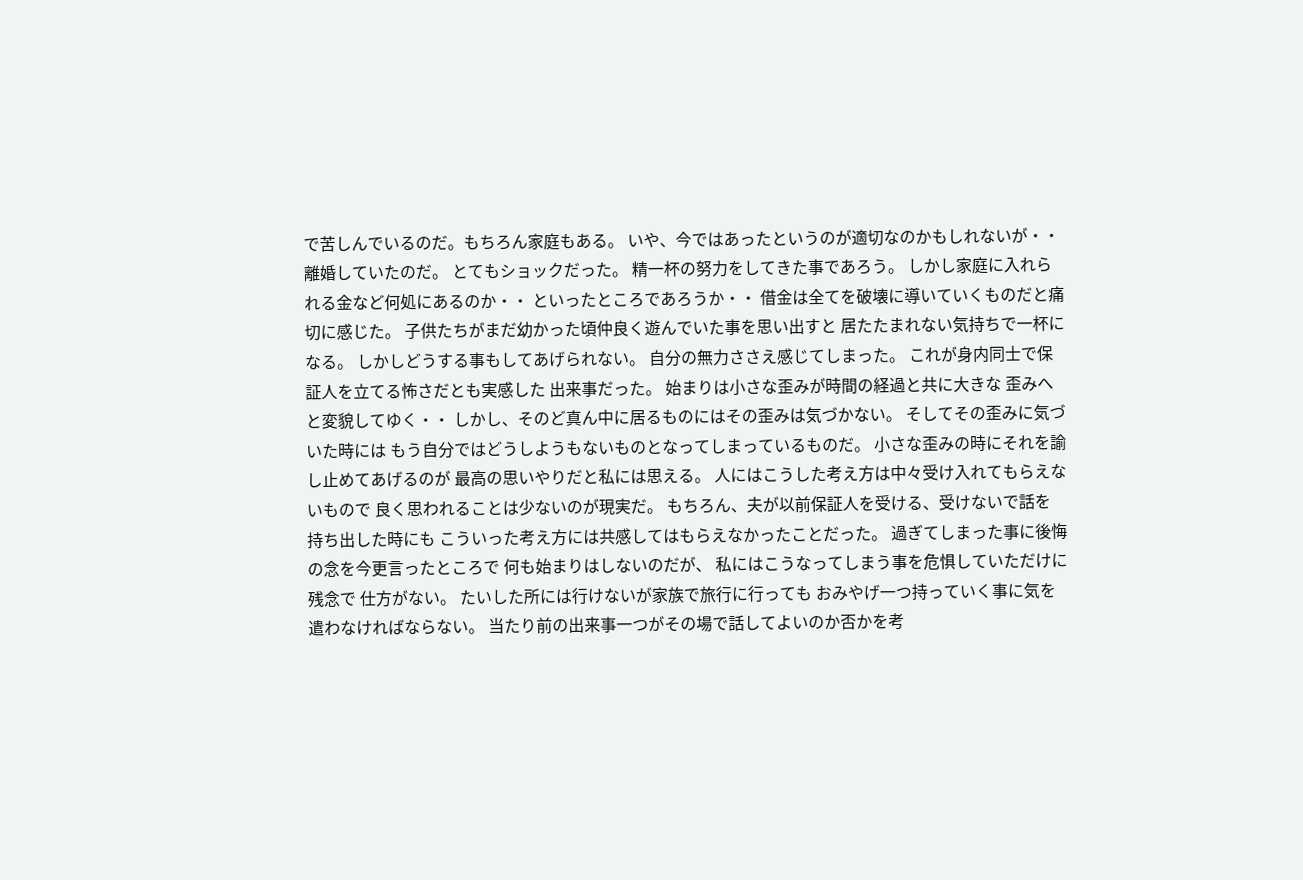で苦しんでいるのだ。もちろん家庭もある。 いや、今ではあったというのが適切なのかもしれないが・・ 離婚していたのだ。 とてもショックだった。 精一杯の努力をしてきた事であろう。 しかし家庭に入れられる金など何処にあるのか・・ といったところであろうか・・ 借金は全てを破壊に導いていくものだと痛切に感じた。 子供たちがまだ幼かった頃仲良く遊んでいた事を思い出すと 居たたまれない気持ちで一杯になる。 しかしどうする事もしてあげられない。 自分の無力ささえ感じてしまった。 これが身内同士で保証人を立てる怖さだとも実感した 出来事だった。 始まりは小さな歪みが時間の経過と共に大きな 歪みへと変貌してゆく・・ しかし、そのど真ん中に居るものにはその歪みは気づかない。 そしてその歪みに気づいた時には もう自分ではどうしようもないものとなってしまっているものだ。 小さな歪みの時にそれを諭し止めてあげるのが 最高の思いやりだと私には思える。 人にはこうした考え方は中々受け入れてもらえないもので 良く思われることは少ないのが現実だ。 もちろん、夫が以前保証人を受ける、受けないで話を 持ち出した時にも こういった考え方には共感してはもらえなかったことだった。 過ぎてしまった事に後悔の念を今更言ったところで 何も始まりはしないのだが、 私にはこうなってしまう事を危惧していただけに残念で 仕方がない。 たいした所には行けないが家族で旅行に行っても おみやげ一つ持っていく事に気を遣わなければならない。 当たり前の出来事一つがその場で話してよいのか否かを考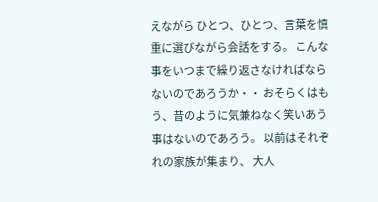えながら ひとつ、ひとつ、言葉を慎重に選びながら会話をする。 こんな事をいつまで繰り返さなければならないのであろうか・・ おそらくはもう、昔のように気兼ねなく笑いあう事はないのであろう。 以前はそれぞれの家族が集まり、 大人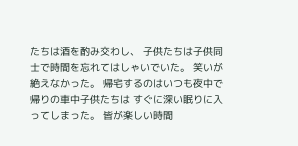たちは酒を酌み交わし、 子供たちは子供同士で時間を忘れてはしゃいでいた。 笑いが絶えなかった。 帰宅するのはいつも夜中で帰りの車中子供たちは すぐに深い眠りに入ってしまった。 皆が楽しい時間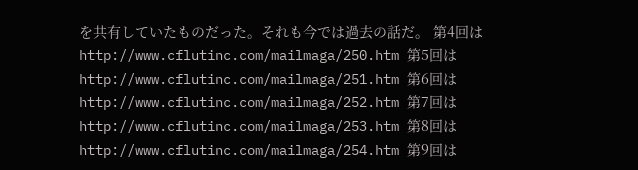を共有していたものだった。それも今では過去の話だ。 第4回はhttp://www.cflutinc.com/mailmaga/250.htm 第5回はhttp://www.cflutinc.com/mailmaga/251.htm 第6回はhttp://www.cflutinc.com/mailmaga/252.htm 第7回はhttp://www.cflutinc.com/mailmaga/253.htm 第8回はhttp://www.cflutinc.com/mailmaga/254.htm 第9回は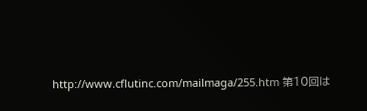http://www.cflutinc.com/mailmaga/255.htm 第10回は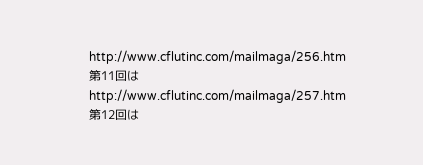http://www.cflutinc.com/mailmaga/256.htm 第11回はhttp://www.cflutinc.com/mailmaga/257.htm 第12回は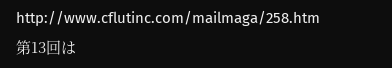http://www.cflutinc.com/mailmaga/258.htm 第13回は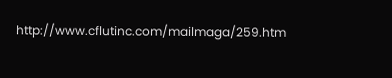http://www.cflutinc.com/mailmaga/259.htm